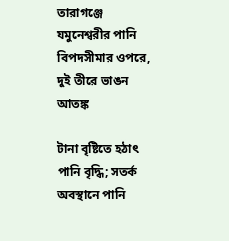তারাগঞ্জে যমুনেশ্বরীর পানি বিপদসীমার ওপরে, দুই তীরে ভাঙন আতঙ্ক

টানা বৃষ্টিতে হঠাৎ পানি বৃদ্ধি; সতর্ক অবস্থানে পানি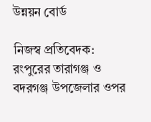উন্নয়ন বোর্ড

নিজস্ব প্রতিবেদক: রংপুরের তারাগঞ্জ ও বদরগঞ্জ উপজেলার ওপর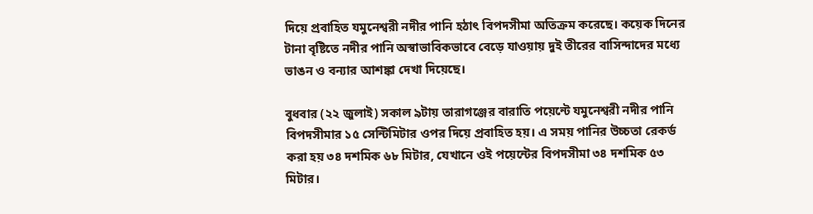দিয়ে প্রবাহিত যমুনেশ্বরী নদীর পানি হঠাৎ বিপদসীমা অতিক্রম করেছে। কয়েক দিনের টানা বৃষ্টিতে নদীর পানি অস্বাভাবিকভাবে বেড়ে যাওয়ায় দুই তীরের বাসিন্দাদের মধ্যে ভাঙন ও বন্যার আশঙ্কা দেখা দিয়েছে।

বুধবার (২২ জুলাই) সকাল ৯টায় তারাগঞ্জের বারাতি পয়েন্টে যমুনেশ্বরী নদীর পানি বিপদসীমার ১৫ সেন্টিমিটার ওপর দিয়ে প্রবাহিত হয়। এ সময় পানির উচ্চতা রেকর্ড করা হয় ৩৪ দশমিক ৬৮ মিটার, যেখানে ওই পয়েন্টের বিপদসীমা ৩৪ দশমিক ৫৩ মিটার।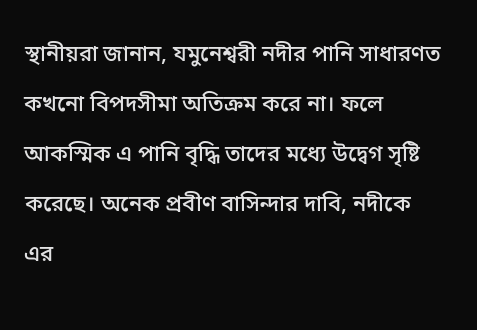স্থানীয়রা জানান, যমুনেশ্বরী নদীর পানি সাধারণত কখনো বিপদসীমা অতিক্রম করে না। ফলে আকস্মিক এ পানি বৃদ্ধি তাদের মধ্যে উদ্বেগ সৃষ্টি করেছে। অনেক প্রবীণ বাসিন্দার দাবি, নদীকে এর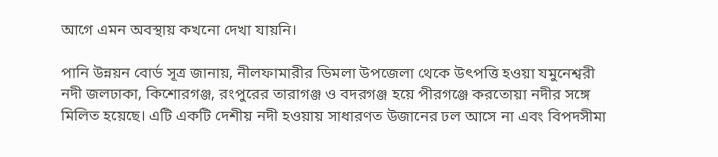আগে এমন অবস্থায় কখনো দেখা যায়নি।

পানি উন্নয়ন বোর্ড সূত্র জানায়, নীলফামারীর ডিমলা উপজেলা থেকে উৎপত্তি হওয়া যমুনেশ্বরী নদী জলঢাকা, কিশোরগঞ্জ, রংপুরের তারাগঞ্জ ও বদরগঞ্জ হয়ে পীরগঞ্জে করতোয়া নদীর সঙ্গে মিলিত হয়েছে। এটি একটি দেশীয় নদী হওয়ায় সাধারণত উজানের ঢল আসে না এবং বিপদসীমা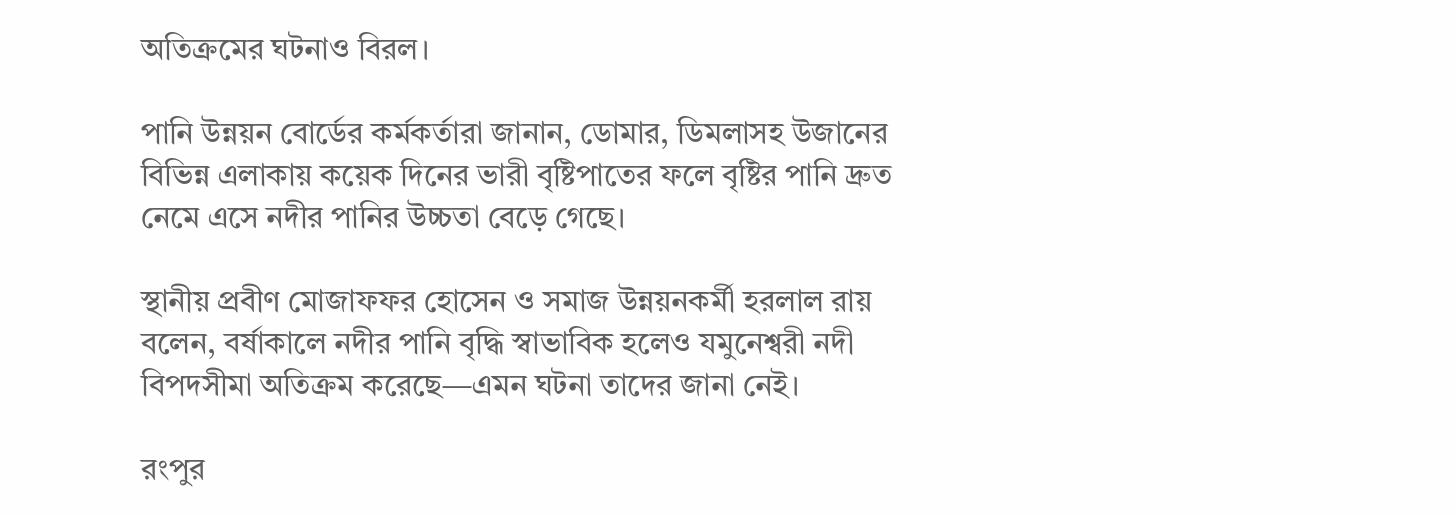অতিক্রমের ঘটনাও বিরল।

পানি উন্নয়ন বোর্ডের কর্মকর্তারা জানান, ডোমার, ডিমলাসহ উজানের বিভিন্ন এলাকায় কয়েক দিনের ভারী বৃষ্টিপাতের ফলে বৃষ্টির পানি দ্রুত নেমে এসে নদীর পানির উচ্চতা বেড়ে গেছে।

স্থানীয় প্রবীণ মোজাফফর হোসেন ও সমাজ উন্নয়নকর্মী হরলাল রায় বলেন, বর্ষাকালে নদীর পানি বৃদ্ধি স্বাভাবিক হলেও যমুনেশ্বরী নদী বিপদসীমা অতিক্রম করেছে—এমন ঘটনা তাদের জানা নেই।

রংপুর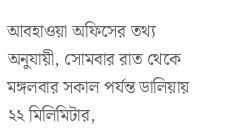আবহাওয়া অফিসের তথ্য অনুযায়ী, সোমবার রাত থেকে মঙ্গলবার সকাল পর্যন্ত ডালিয়ায় ২২ মিলিমিটার,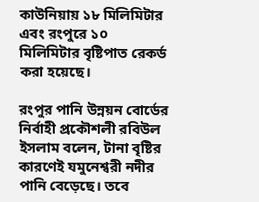কাউনিয়ায় ১৮ মিলিমিটার এবং রংপুরে ১০ মিলিমিটার বৃষ্টিপাত রেকর্ড করা হয়েছে।

রংপুর পানি উন্নয়ন বোর্ডের নির্বাহী প্রকৌশলী রবিউল ইসলাম বলেন, টানা বৃষ্টির কারণেই যমুনেশ্বরী নদীর পানি বেড়েছে। তবে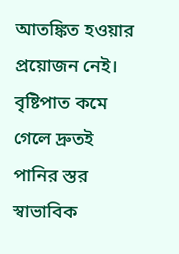আতঙ্কিত হওয়ার প্রয়োজন নেই। বৃষ্টিপাত কমে গেলে দ্রুতই পানির স্তর স্বাভাবিক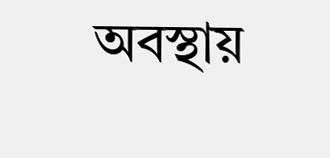অবস্থায়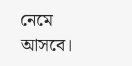নেমে আসবে।